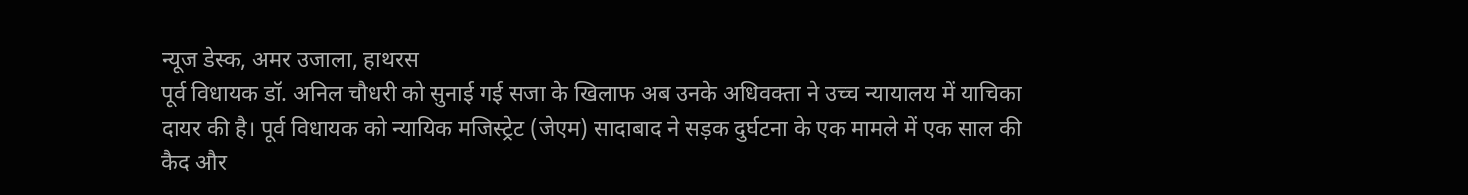न्यूज डेस्क, अमर उजाला, हाथरस
पूर्व विधायक डॉ. अनिल चौधरी को सुनाई गई सजा के खिलाफ अब उनके अधिवक्ता ने उच्च न्यायालय में याचिका दायर की है। पूर्व विधायक को न्यायिक मजिस्ट्रेट (जेएम) सादाबाद ने सड़क दुर्घटना के एक मामले में एक साल की कैद और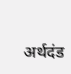अर्थदंड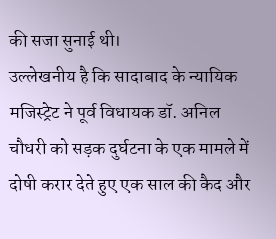की सजा सुनाई थी।
उल्लेखनीय है कि सादाबाद के न्यायिक मजिस्ट्रेट ने पूर्व विधायक डॉ. अनिल चौधरी को सड़क दुर्घटना के एक मामले में दोषी करार देते हुए एक साल की कैद और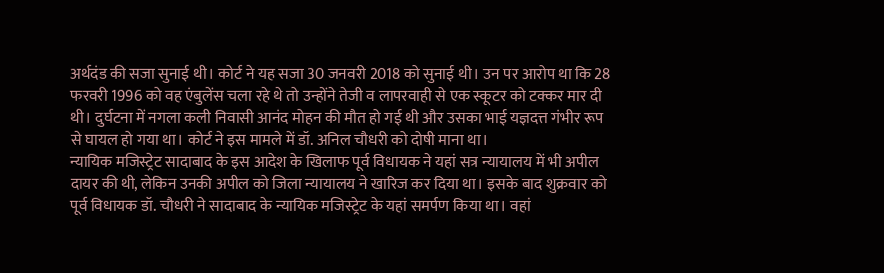अर्थदंड की सजा सुनाई थी। कोर्ट ने यह सजा 30 जनवरी 2018 को सुनाई थी। उन पर आरोप था कि 28 फरवरी 1996 को वह एंबुलेंस चला रहे थे तो उन्होंने तेजी व लापरवाही से एक स्कूटर को टक्कर मार दी थी। दुर्घटना में नगला कली निवासी आनंद मोहन की मौत हो गई थी और उसका भाई यज्ञदत्त गंभीर रूप से घायल हो गया था। कोर्ट ने इस मामले में डॉ. अनिल चौधरी को दोषी माना था।
न्यायिक मजिस्ट्रेट सादाबाद के इस आदेश के खिलाफ पूर्व विधायक ने यहां सत्र न्यायालय में भी अपील दायर की थी, लेकिन उनकी अपील को जिला न्यायालय ने खारिज कर दिया था। इसके बाद शुक्रवार को पूर्व विधायक डॉ. चौधरी ने सादाबाद के न्यायिक मजिस्ट्रेट के यहां समर्पण किया था। वहां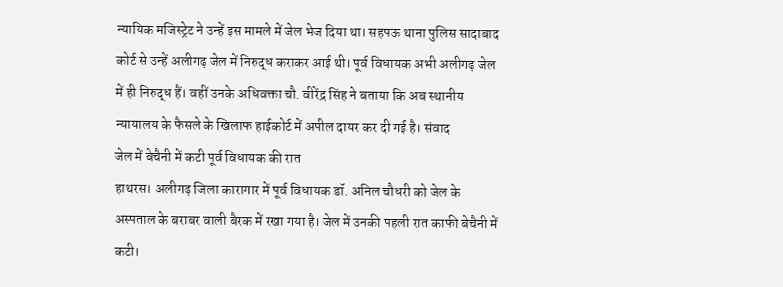न्यायिक मजिस्ट्रेट ने उन्हें इस मामले में जेल भेज दिया था। सहपऊ थाना पुलिस सादाबाद कोर्ट से उन्हें अलीगढ़ जेल में निरुद्ध कराकर आई थी। पूर्व विधायक अभी अलीगढ़ जेल में ही निरुद्ध हैं। वहीं उनके अधिवक्ता चौ. वीरेंद्र सिंह ने बताया कि अब स्थानीय न्यायालय के फैसले के खिलाफ हाईकोर्ट में अपील दायर कर दी गई है। संवाद
जेल में बेचैनी में कटी पूर्व विधायक की रात
हाथरस। अलीगढ़ जिला कारागार में पूर्व विधायक डॉ. अनिल चौधरी को जेल के अस्पताल के बराबर वाली बैरक में रखा गया है। जेल में उनकी पहली रात काफी बेचैनी में कटी।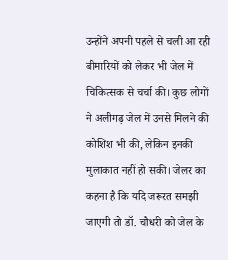उन्होंने अपनी पहले से चली आ रही बीमारियों को लेकर भी जेल में चिकित्सक से चर्चा की। कुछ लोगों ने अलीगढ़ जेल में उनसे मिलने की कोशिश भी की, लेकिन इनकी मुलाकात नहीं हो सकी। जेलर का कहना है कि यदि जरूरत समझी जाएगी तो डॉ. चौधरी को जेल के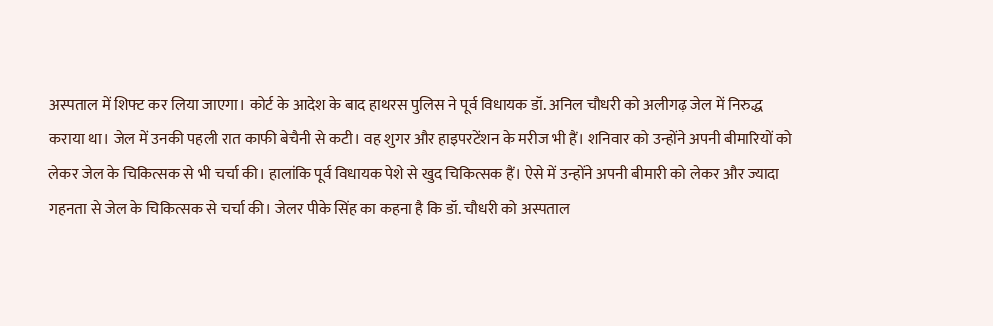अस्पताल में शिफ्ट कर लिया जाएगा। कोर्ट के आदेश के बाद हाथरस पुलिस ने पूर्व विधायक डॉ. अनिल चौधरी को अलीगढ़ जेल में निरुद्ध कराया था। जेल में उनकी पहली रात काफी बेचैनी से कटी। वह शुगर और हाइपरटेंशन के मरीज भी हैं। शनिवार को उन्होंने अपनी बीमारियों को लेकर जेल के चिकित्सक से भी चर्चा की। हालांकि पूर्व विधायक पेशे से खुद चिकित्सक हैं। ऐसे में उन्होंने अपनी बीमारी को लेकर और ज्यादा गहनता से जेल के चिकित्सक से चर्चा की। जेलर पीके सिंह का कहना है कि डॉ. चौधरी को अस्पताल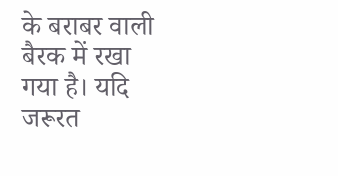के बराबर वाली बैरक में रखा गया है। यदि जरूरत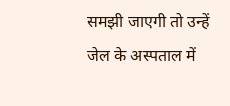समझी जाएगी तो उन्हें जेल के अस्पताल में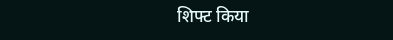शिफ्ट किया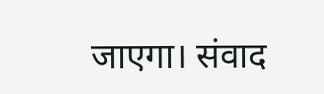जाएगा। संवाद